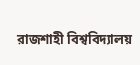রাজশাহী বিশ্ববিদ্যালয়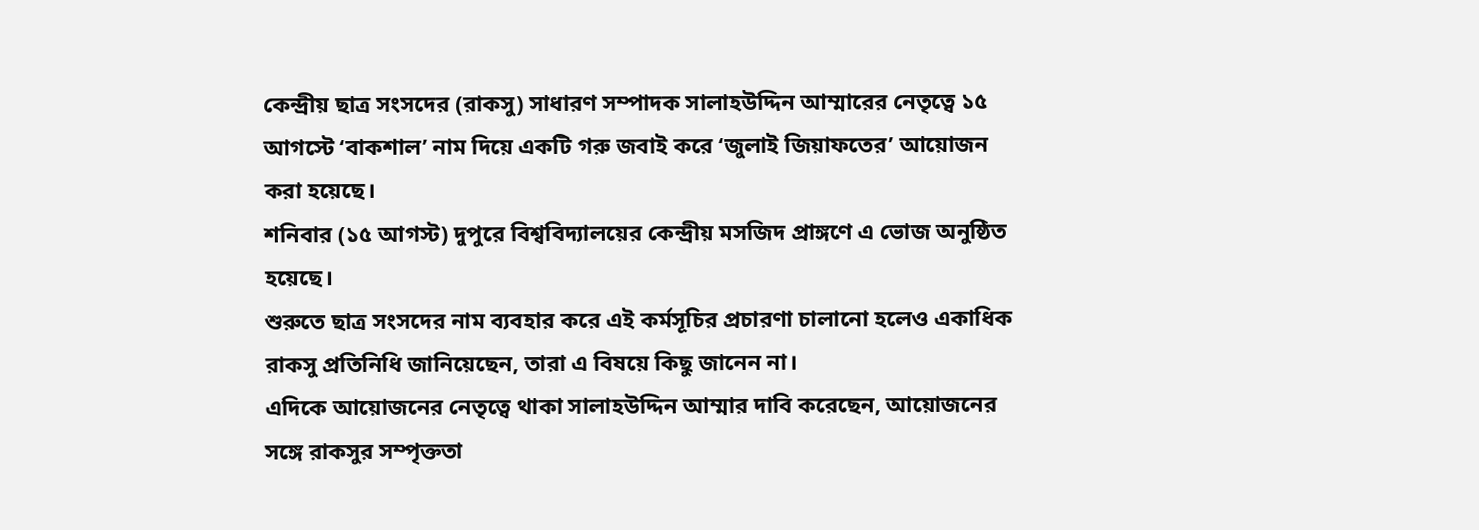কেন্দ্রীয় ছাত্র সংসদের (রাকসু) সাধারণ সম্পাদক সালাহউদ্দিন আম্মারের নেতৃত্বে ১৫ আগস্টে ‘বাকশাল’ নাম দিয়ে একটি গরু জবাই করে ‘জুলাই জিয়াফতের’ আয়োজন করা হয়েছে।
শনিবার (১৫ আগস্ট) দুপুরে বিশ্ববিদ্যালয়ের কেন্দ্রীয় মসজিদ প্রাঙ্গণে এ ভোজ অনুষ্ঠিত হয়েছে।
শুরুতে ছাত্র সংসদের নাম ব্যবহার করে এই কর্মসূচির প্রচারণা চালানো হলেও একাধিক রাকসু প্রতিনিধি জানিয়েছেন, তারা এ বিষয়ে কিছু জানেন না।
এদিকে আয়োজনের নেতৃত্বে থাকা সালাহউদ্দিন আম্মার দাবি করেছেন, আয়োজনের সঙ্গে রাকসুর সম্পৃক্ততা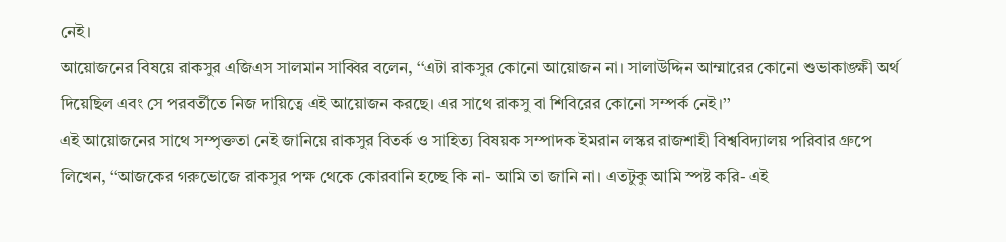নেই।
আয়োজনের বিষয়ে রাকসুর এজিএস সালমান সাব্বির বলেন, ‘‘এটা রাকসুর কোনো আয়োজন না। সালাউদ্দিন আম্মারের কোনো শুভাকাঙ্ক্ষী অর্থ দিয়েছিল এবং সে পরবর্তীতে নিজ দায়িত্বে এই আয়োজন করছে। এর সাথে রাকসু বা শিবিরের কোনো সম্পর্ক নেই।’’
এই আয়োজনের সাথে সম্পৃক্ততা নেই জানিয়ে রাকসুর বিতর্ক ও সাহিত্য বিষয়ক সম্পাদক ইমরান লস্কর রাজশাহী বিশ্ববিদ্যালয় পরিবার গ্রুপে লিখেন, ‘‘আজকের গরুভোজে রাকসুর পক্ষ থেকে কোরবানি হচ্ছে কি না- আমি তা জানি না। এতটুকু আমি স্পষ্ট করি- এই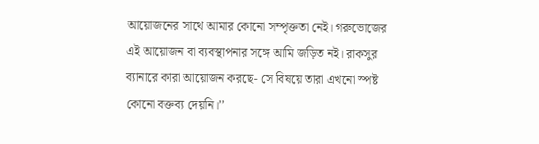আয়োজনের সাথে আমার কোনো সম্পৃক্ততা নেই। গরুভোজের এই আয়োজন বা ব্যবস্থাপনার সঙ্গে আমি জড়িত নই। রাকসুর ব্যানারে কারা আয়োজন করছে- সে বিষয়ে তারা এখনো স্পষ্ট কোনো বক্তব্য দেয়নি।’’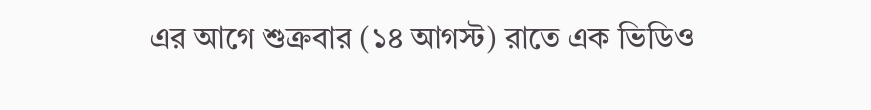এর আগে শুক্রবার (১৪ আগস্ট) রাতে এক ভিডিও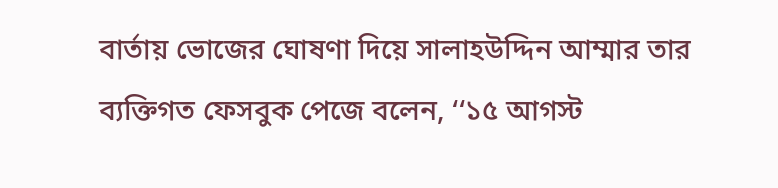বার্তায় ভোজের ঘোষণা দিয়ে সালাহউদ্দিন আম্মার তার ব্যক্তিগত ফেসবুক পেজে বলেন, ‘‘১৫ আগস্ট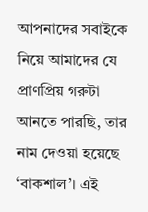আপনাদের সবাইকে নিয়ে আমাদের যে প্রাণপ্রিয় গরুটা আনতে পারছি, তার নাম দেওয়া হয়েছে ‘বাকশাল’। এই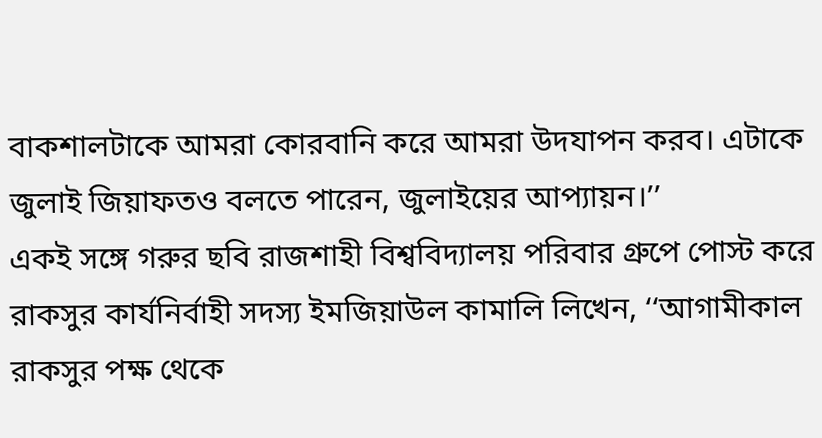বাকশালটাকে আমরা কোরবানি করে আমরা উদযাপন করব। এটাকে জুলাই জিয়াফতও বলতে পারেন, জুলাইয়ের আপ্যায়ন।’’
একই সঙ্গে গরুর ছবি রাজশাহী বিশ্ববিদ্যালয় পরিবার গ্রুপে পোস্ট করে রাকসুর কার্যনির্বাহী সদস্য ইমজিয়াউল কামালি লিখেন, ‘‘আগামীকাল রাকসুর পক্ষ থেকে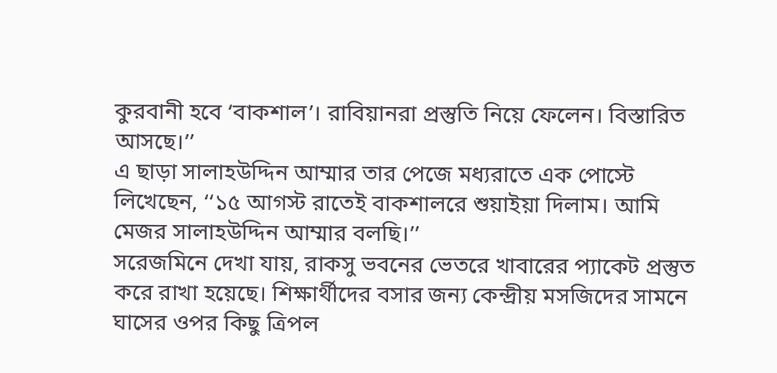কুরবানী হবে ‘বাকশাল’। রাবিয়ানরা প্রস্তুতি নিয়ে ফেলেন। বিস্তারিত আসছে।’’
এ ছাড়া সালাহউদ্দিন আম্মার তার পেজে মধ্যরাতে এক পোস্টে লিখেছেন, ‘‘১৫ আগস্ট রাতেই বাকশালরে শুয়াইয়া দিলাম। আমি মেজর সালাহউদ্দিন আম্মার বলছি।’’
সরেজমিনে দেখা যায়, রাকসু ভবনের ভেতরে খাবারের প্যাকেট প্রস্তুত করে রাখা হয়েছে। শিক্ষার্থীদের বসার জন্য কেন্দ্রীয় মসজিদের সামনে ঘাসের ওপর কিছু ত্রিপল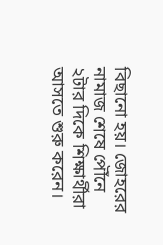বিছানো হয়। জোহরের নামাজ শেষে পৌঁনে ২টার দিকে শিক্ষার্থীরা আসতে শুরু করেন।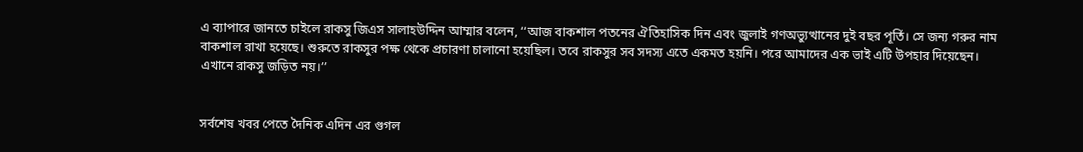এ ব্যাপারে জানতে চাইলে রাকসু জিএস সালাহউদ্দিন আম্মার বলেন, ‘‘আজ বাকশাল পতনের ঐতিহাসিক দিন এবং জুলাই গণঅভ্যুত্থানের দুই বছর পূর্তি। সে জন্য গরুর নাম বাকশাল রাখা হয়েছে। শুরুতে রাকসুর পক্ষ থেকে প্রচারণা চালানো হয়েছিল। তবে রাকসুর সব সদস্য এতে একমত হয়নি। পরে আমাদের এক ভাই এটি উপহার দিয়েছেন। এখানে রাকসু জড়িত নয়।’’


সর্বশেষ খবর পেতে দৈনিক এদিন এর গুগল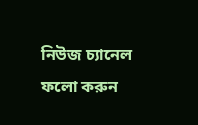নিউজ চ্যানেল ফলো করুন